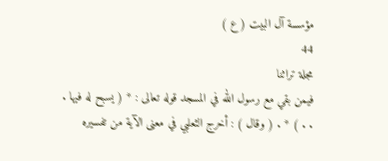مؤسسة آل البيت ( ع )
44
مجلة تراثنا
فيمن بقي مع رسول الله في المسجد قوله تعالى : * ( يسبح له فيها . . . ) * . ( وقال ) : أخرج الثعلبي في معنى الآية من تفسيره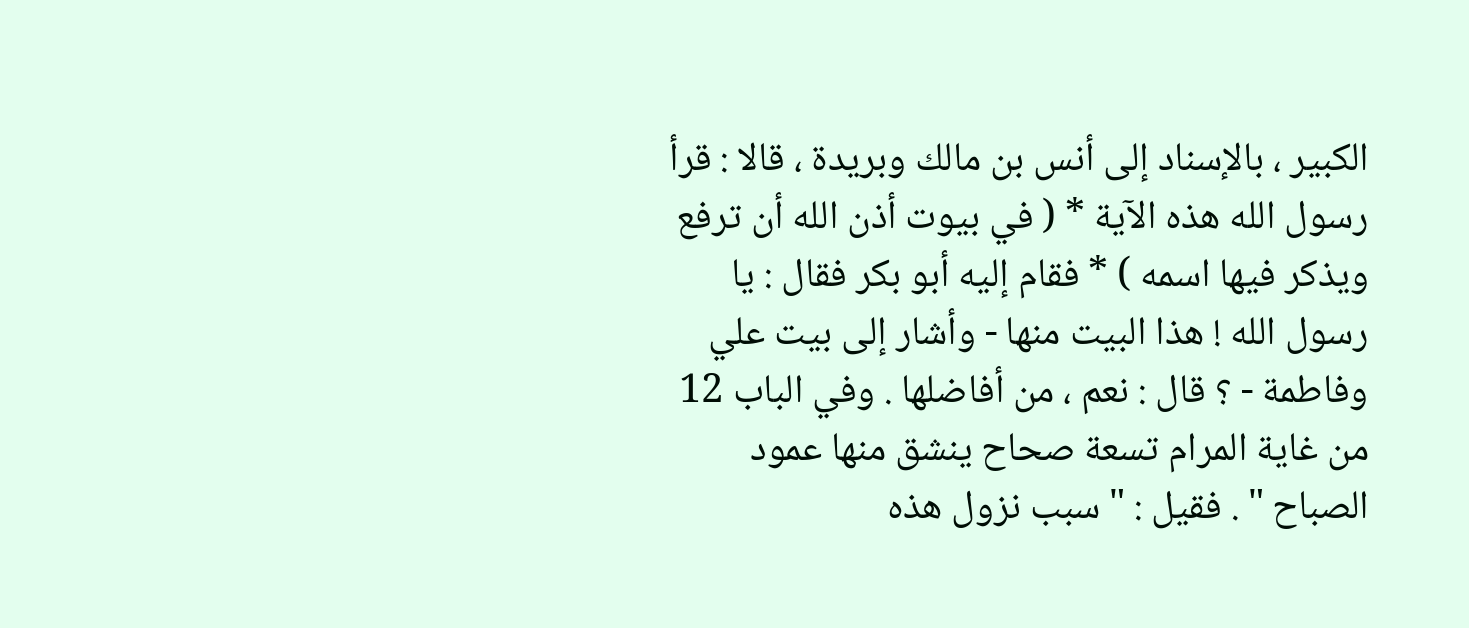الكبير ، بالإسناد إلى أنس بن مالك وبريدة ، قالا : قرأ رسول الله هذه الآية * ( في بيوت أذن الله أن ترفع ويذكر فيها اسمه ) * فقام إليه أبو بكر فقال : يا رسول الله ! هذا البيت منها - وأشار إلى بيت علي وفاطمة - ؟ قال : نعم ، من أفاضلها . وفي الباب 12 من غاية المرام تسعة صحاح ينشق منها عمود الصباح " . فقيل : " سبب نزول هذه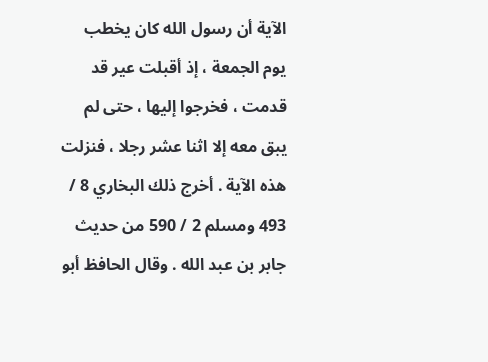الآية أن رسول الله كان يخطب يوم الجمعة ، إذ أقبلت عير قد قدمت ، فخرجوا إليها ، حتى لم يبق معه إلا اثنا عشر رجلا ، فنزلت هذه الآية . أخرج ذلك البخاري 8 / 493 ومسلم 2 / 590 من حديث جابر بن عبد الله . وقال الحافظ أبو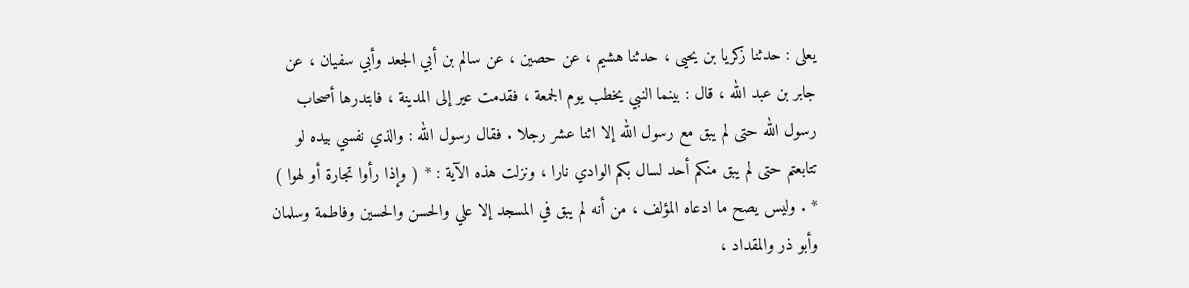يعلى : حدثنا زكريا بن يحيى ، حدثنا هشيم ، عن حصين ، عن سالم بن أبي الجعد وأبي سفيان ، عن جابر بن عبد الله ، قال : بينما النبي يخطب يوم الجمعة ، فقدمت عير إلى المدينة ، فابتدرها أصحاب رسول الله حتى لم يبق مع رسول الله إلا اثنا عشر رجلا . فقال رسول الله : والذي نفسي بيده لو تتابعتم حتى لم يبق منكم أحد لسال بكم الوادي نارا ، ونزلت هذه الآية : * ( وإذا رأوا تجارة أو لهوا ) * . وليس يصح ما ادعاه المؤلف ، من أنه لم يبق في المسجد إلا علي والحسن والحسين وفاطمة وسلمان وأبو ذر والمقداد ،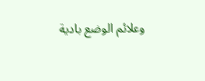وعلائم الوضع بادية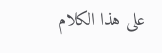على هذا الكلام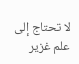لا تحتاج إلى علم غزير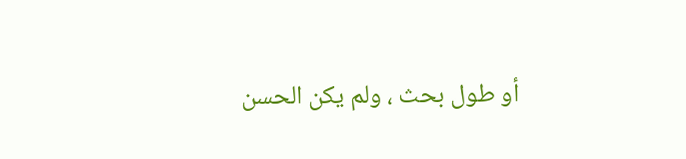أو طول بحث ، ولم يكن الحسن